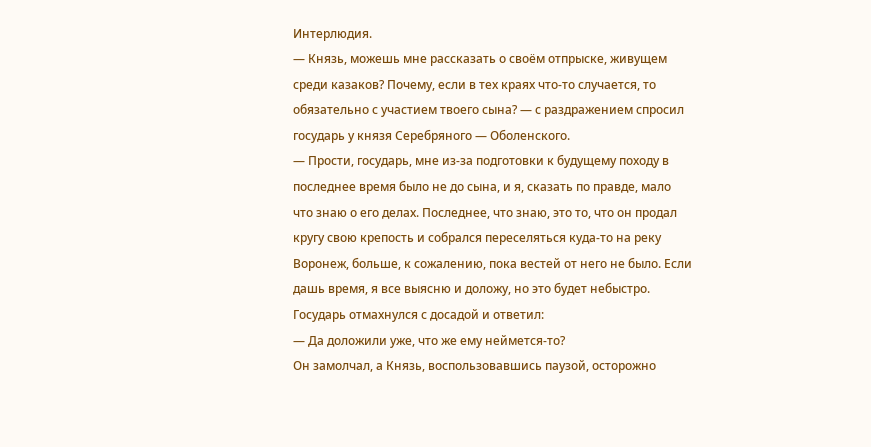Интерлюдия.
— Князь, можешь мне рассказать о своём отпрыске, живущем среди казаков? Почему, если в тех краях что-то случается, то обязательно с участием твоего сына? — с раздражением спросил государь у князя Серебряного — Оболенского.
— Прости, государь, мне из-за подготовки к будущему походу в последнее время было не до сына, и я, сказать по правде, мало что знаю о его делах. Последнее, что знаю, это то, что он продал кругу свою крепость и собрался переселяться куда-то на реку Воронеж, больше, к сожалению, пока вестей от него не было. Если дашь время, я все выясню и доложу, но это будет небыстро.
Государь отмахнулся с досадой и ответил:
— Да доложили уже, что же ему неймется-то?
Он замолчал, а Князь, воспользовавшись паузой, осторожно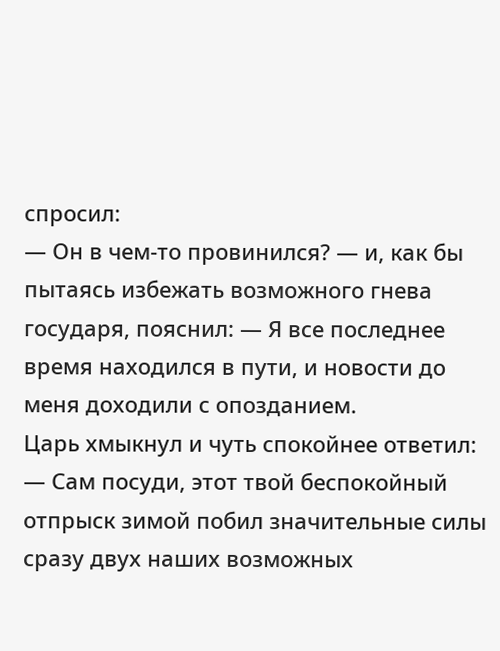спросил:
— Он в чем-то провинился? — и, как бы пытаясь избежать возможного гнева государя, пояснил: — Я все последнее время находился в пути, и новости до меня доходили с опозданием.
Царь хмыкнул и чуть спокойнее ответил:
— Сам посуди, этот твой беспокойный отпрыск зимой побил значительные силы сразу двух наших возможных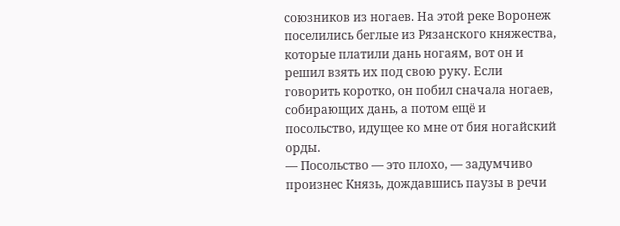союзников из ногаев. На этой реке Воронеж поселились беглые из Рязанского княжества, которые платили дань ногаям, вот он и решил взять их под свою руку. Если говорить коротко, он побил сначала ногаев, собирающих дань, а потом ещё и посольство, идущее ко мне от бия ногайский орды.
— Посольство — это плохо, — задумчиво произнес Князь, дождавшись паузы в речи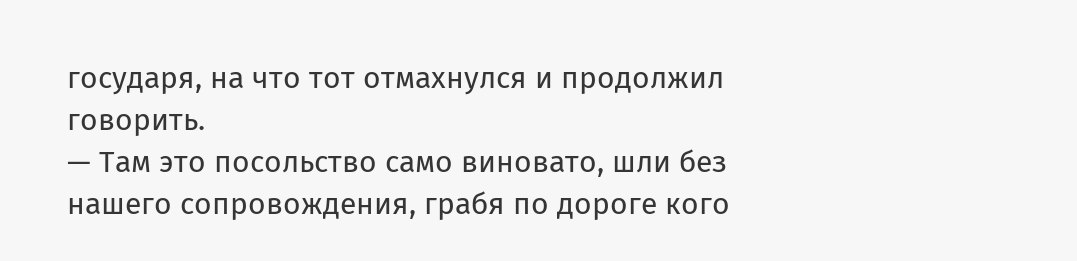государя, на что тот отмахнулся и продолжил говорить.
— Там это посольство само виновато, шли без нашего сопровождения, грабя по дороге кого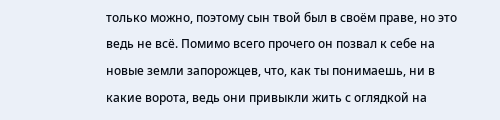только можно, поэтому сын твой был в своём праве, но это ведь не всё. Помимо всего прочего он позвал к себе на новые земли запорожцев, что, как ты понимаешь, ни в какие ворота, ведь они привыкли жить с оглядкой на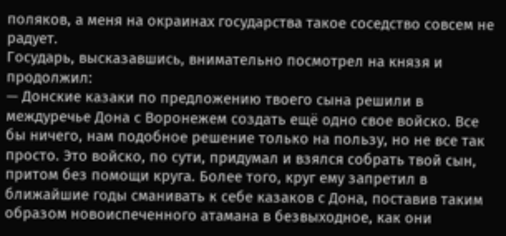поляков, а меня на окраинах государства такое соседство совсем не радует.
Государь, высказавшись, внимательно посмотрел на князя и продолжил:
— Донские казаки по предложению твоего сына решили в междуречье Дона с Воронежем создать ещё одно свое войско. Все бы ничего, нам подобное решение только на пользу, но не все так просто. Это войско, по сути, придумал и взялся собрать твой сын, притом без помощи круга. Более того, круг ему запретил в ближайшие годы сманивать к себе казаков с Дона, поставив таким образом новоиспеченного атамана в безвыходное, как они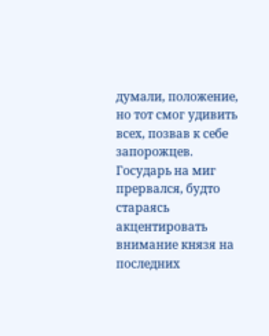думали, положение, но тот смог удивить всех, позвав к себе запорожцев.
Государь на миг прервался, будто стараясь акцентировать внимание князя на последних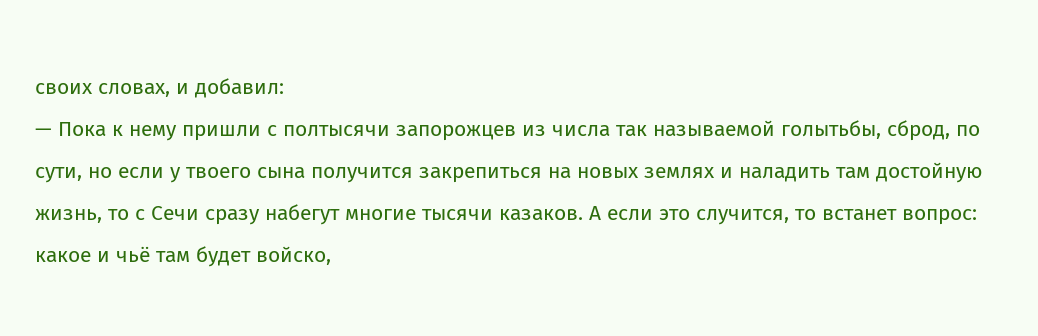своих словах, и добавил:
— Пока к нему пришли с полтысячи запорожцев из числа так называемой голытьбы, сброд, по сути, но если у твоего сына получится закрепиться на новых землях и наладить там достойную жизнь, то с Сечи сразу набегут многие тысячи казаков. А если это случится, то встанет вопрос: какое и чьё там будет войско,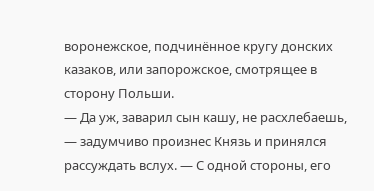воронежское, подчинённое кругу донских казаков, или запорожское, смотрящее в сторону Польши.
— Да уж, заварил сын кашу, не расхлебаешь, — задумчиво произнес Князь и принялся рассуждать вслух. — С одной стороны, его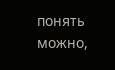понять можно,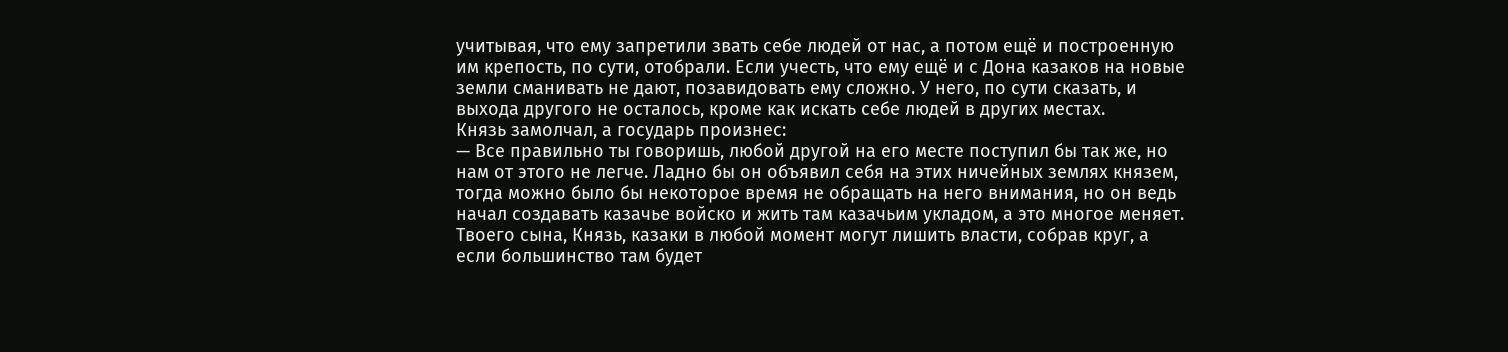учитывая, что ему запретили звать себе людей от нас, а потом ещё и построенную им крепость, по сути, отобрали. Если учесть, что ему ещё и с Дона казаков на новые земли сманивать не дают, позавидовать ему сложно. У него, по сути сказать, и выхода другого не осталось, кроме как искать себе людей в других местах.
Князь замолчал, а государь произнес:
— Все правильно ты говоришь, любой другой на его месте поступил бы так же, но нам от этого не легче. Ладно бы он объявил себя на этих ничейных землях князем, тогда можно было бы некоторое время не обращать на него внимания, но он ведь начал создавать казачье войско и жить там казачьим укладом, а это многое меняет. Твоего сына, Князь, казаки в любой момент могут лишить власти, собрав круг, а если большинство там будет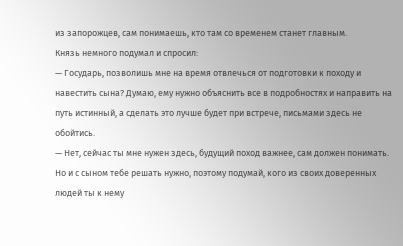из запорожцев, сам понимаешь, кто там со временем станет главным.
Князь немного подумал и спросил:
— Государь, позволишь мне на время отвлечься от подготовки к походу и навестить сына? Думаю, ему нужно объяснить все в подробностях и направить на путь истинный, а сделать это лучше будет при встрече, письмами здесь не обойтись.
— Нет, сейчас ты мне нужен здесь, будущий поход важнее, сам должен понимать. Но и с сыном тебе решать нужно, поэтому подумай, кого из своих доверенных людей ты к нему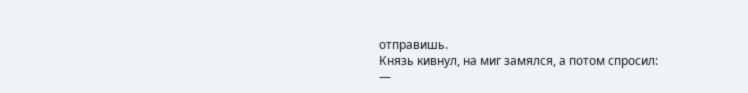отправишь.
Князь кивнул, на миг замялся, а потом спросил:
—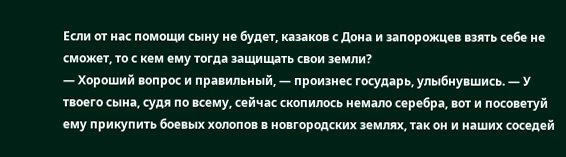Если от нас помощи сыну не будет, казаков с Дона и запорожцев взять себе не сможет, то с кем ему тогда защищать свои земли?
— Хороший вопрос и правильный, — произнес государь, улыбнувшись. — У твоего сына, судя по всему, сейчас скопилось немало серебра, вот и посоветуй ему прикупить боевых холопов в новгородских землях, так он и наших соседей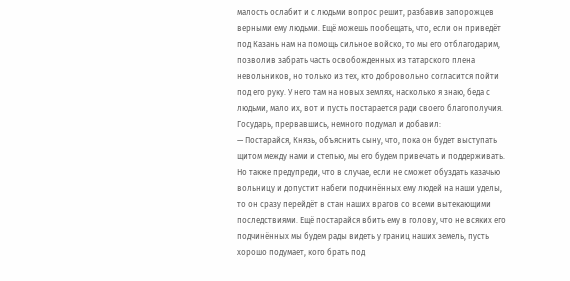малость ослабит и с людьми вопрос решит, разбавив запорожцев верными ему людьми. Ещё можешь пообещать, что, если он приведёт под Казань нам на помощь сильное войско, то мы его отблагодарим, позволив забрать часть освобожденных из татарского плена невольников, но только из тех, кто добровольно согласится пойти под его руку. У него там на новых землях, насколько я знаю, беда с людьми, мало их, вот и пусть постарается ради своего благополучия.
Государь, прервавшись, немного подумал и добавил:
— Постарайся, Князь, объяснить сыну, что, пока он будет выступать щитом между нами и степью, мы его будем привечать и поддерживать. Но также предупреди, что в случае, если не сможет обуздать казачью вольницу и допустит набеги подчинённых ему людей на наши уделы, то он сразу перейдёт в стан наших врагов со всеми вытекающими последствиями. Ещё постарайся вбить ему в голову, что не всяких его подчинённых мы будем рады видеть у границ наших земель, пусть хорошо подумает, кого брать под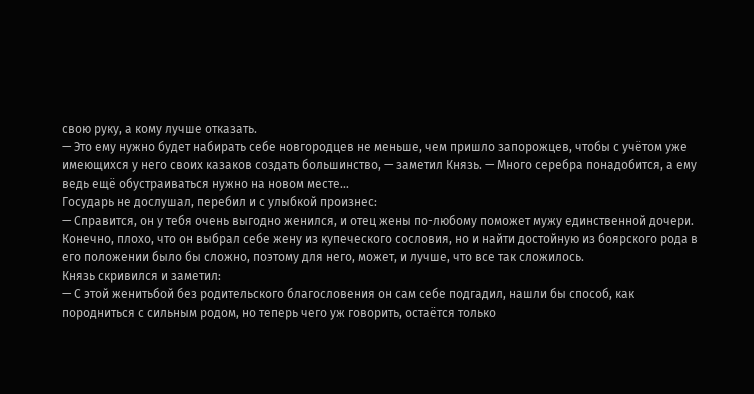свою руку, а кому лучше отказать.
— Это ему нужно будет набирать себе новгородцев не меньше, чем пришло запорожцев, чтобы с учётом уже имеющихся у него своих казаков создать большинство, — заметил Князь. — Много серебра понадобится, а ему ведь ещё обустраиваться нужно на новом месте…
Государь не дослушал, перебил и с улыбкой произнес:
— Справится, он у тебя очень выгодно женился, и отец жены по-любому поможет мужу единственной дочери. Конечно, плохо, что он выбрал себе жену из купеческого сословия, но и найти достойную из боярского рода в его положении было бы сложно, поэтому для него, может, и лучше, что все так сложилось.
Князь скривился и заметил:
— С этой женитьбой без родительского благословения он сам себе подгадил, нашли бы способ, как породниться с сильным родом, но теперь чего уж говорить, остаётся только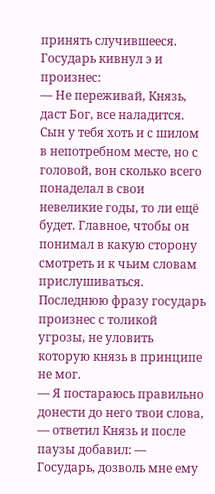принять случившееся.
Государь кивнул э и произнес:
— Не переживай, Князь, даст Бог, все наладится. Сын у тебя хоть и с шилом в непотребном месте, но с головой, вон сколько всего понаделал в свои невеликие годы, то ли ещё будет. Главное, чтобы он понимал в какую сторону смотреть и к чьим словам прислушиваться.
Последнюю фразу государь произнес с толикой угрозы, не уловить которую князь в принципе не мог.
— Я постараюсь правильно донести до него твои слова, — ответил Князь и после паузы добавил: — Государь, дозволь мне ему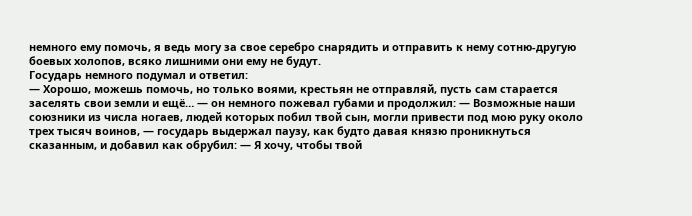немного ему помочь, я ведь могу за свое серебро снарядить и отправить к нему сотню-другую боевых холопов, всяко лишними они ему не будут.
Государь немного подумал и ответил:
— Хорошо, можешь помочь, но только воями, крестьян не отправляй, пусть сам старается заселять свои земли и ещё… — он немного пожевал губами и продолжил: — Возможные наши союзники из числа ногаев, людей которых побил твой сын, могли привести под мою руку около трех тысяч воинов, — государь выдержал паузу, как будто давая князю проникнуться сказанным, и добавил как обрубил: — Я хочу, чтобы твой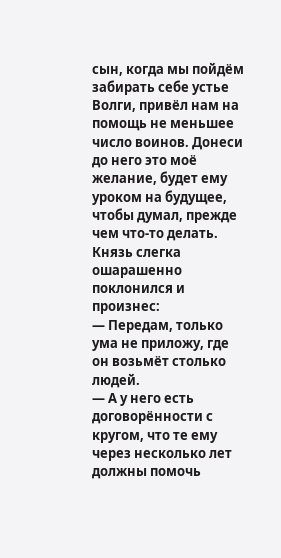сын, когда мы пойдём забирать себе устье Волги, привёл нам на помощь не меньшее число воинов. Донеси до него это моё желание, будет ему уроком на будущее, чтобы думал, прежде чем что-то делать.
Князь слегка ошарашенно поклонился и произнес:
— Передам, только ума не приложу, где он возьмёт столько людей.
— А у него есть договорённости с кругом, что те ему через несколько лет должны помочь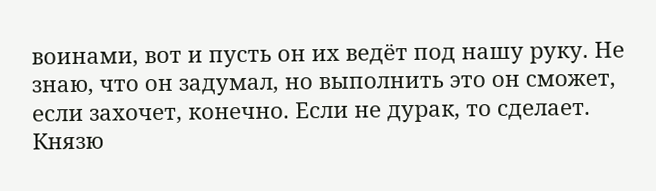воинами, вот и пусть он их ведёт под нашу руку. Не знаю, что он задумал, но выполнить это он сможет, если захочет, конечно. Если не дурак, то сделает.
Князю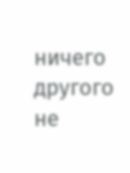ничего другого не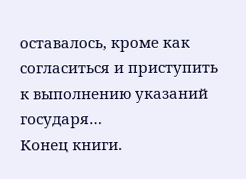оставалось, кроме как согласиться и приступить к выполнению указаний государя…
Конец книги.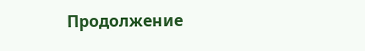Продолжение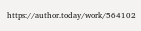https://author.today/work/564102